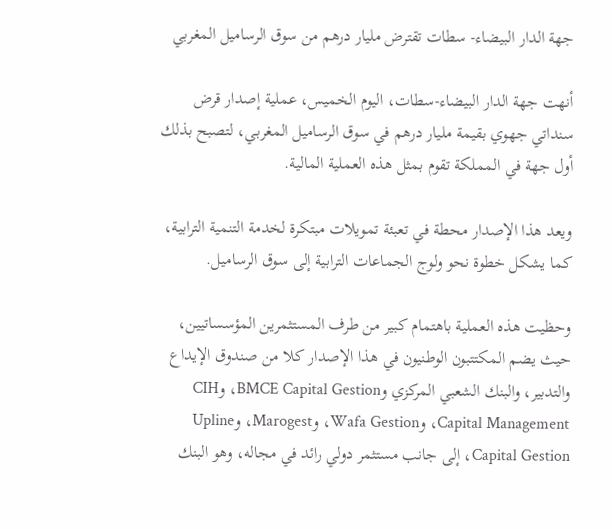جهة الدار البيضاء- سطات تقترض مليار درهم من سوق الرساميل المغربي

أنهت جهة الدار البيضاء-سطات، اليوم الخميس، عملية إصدار قرض سنداتي جهوي بقيمة مليار درهم في سوق الرساميل المغربي، لتصبح بذلك أول جهة في المملكة تقوم بمثل هذه العملية المالية.

ويعد هذا الإصدار محطة في تعبئة تمويلات مبتكرة لخدمة التنمية الترابية، كما يشكل خطوة نحو ولوج الجماعات الترابية إلى سوق الرساميل.

وحظيت هذه العملية باهتمام كبير من طرف المستثمرين المؤسساتيين، حيث يضم المكتتبون الوطنيون في هذا الإصدار كلا من صندوق الإيداع والتدبير، والبنك الشعبي المركزي وBMCE Capital Gestion، وCIH Capital Management، وWafa Gestion، وMarogest، وUpline Capital Gestion، إلى جانب مستثمر دولي رائد في مجاله، وهو البنك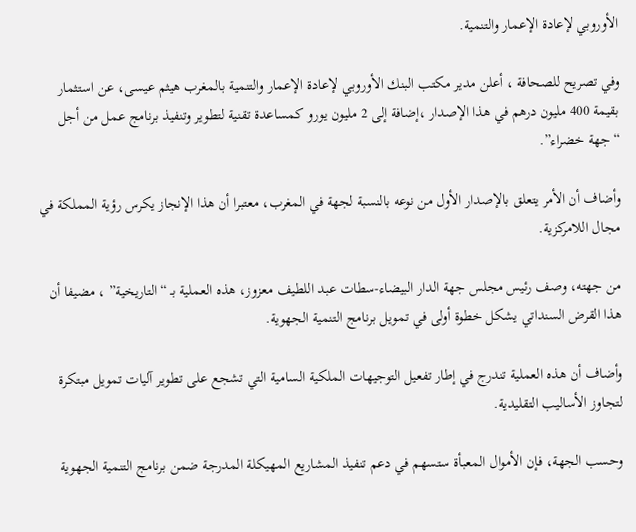الأوروبي لإعادة الإعمار والتنمية.

وفي تصريح للصحافة ، أعلن مدير مكتب البنك الأوروبي لإعادة الإعمار والتنمية بالمغرب هيثم عيسى، عن استثمار بقيمة 400 مليون درهم في هذا الإصدار ،إضافة إلى 2 مليون يورو كمساعدة تقنية لتطوير وتنفيذ برنامج عمل من أجل “جهة خضراء”.

وأضاف أن الأمر يتعلق بالإصدار الأول من نوعه بالنسبة لجهة في المغرب، معتبرا أن هذا الإنجاز يكرس رؤية المملكة في مجال اللامركزية.

من جهته، وصف رئيس مجلس جهة الدار البيضاء-سطات عبد اللطيف معزوز، هذه العملية بـ “التاريخية” ، مضيفا أن هذا القرض السنداتي يشكل خطوة أولى في تمويل برنامج التنمية الجهوية.

وأضاف أن هذه العملية تندرج في إطار تفعيل التوجيهات الملكية السامية التي تشجع على تطوير آليات تمويل مبتكرة لتجاوز الأساليب التقليدية.

وحسب الجهة، فإن الأموال المعبأة ستسهم في دعم تنفيذ المشاريع المهيكلة المدرجة ضمن برنامج التنمية الجهوية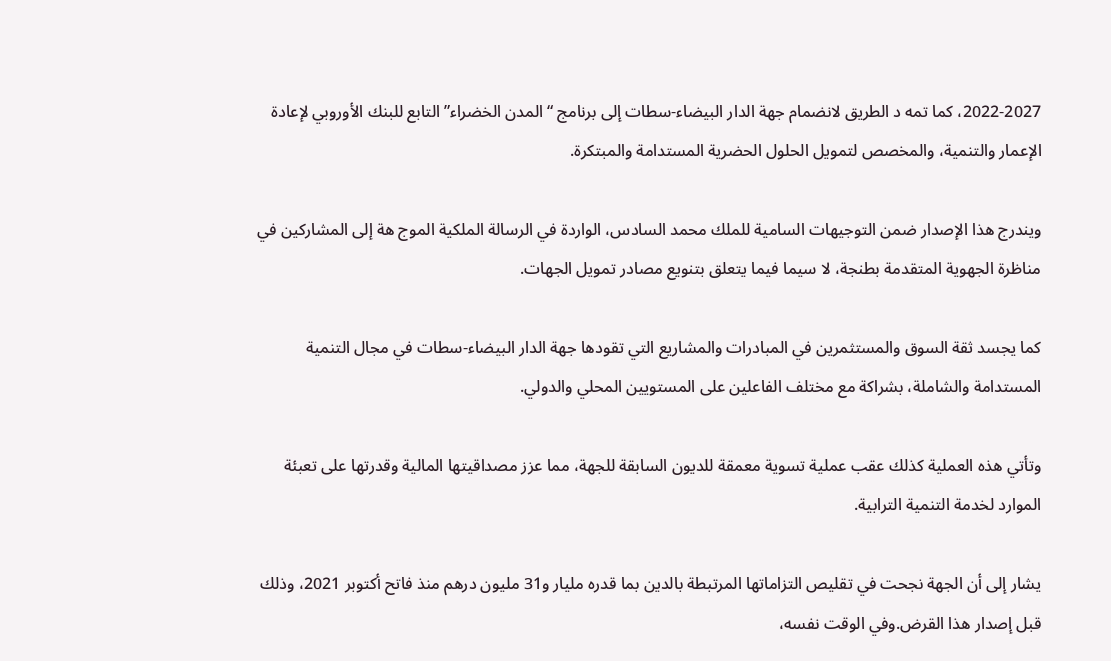2022-2027، كما تمه د الطريق لانضمام جهة الدار البيضاء-سطات إلى برنامج “المدن الخضراء” التابع للبنك الأوروبي لإعادة الإعمار والتنمية، والمخصص لتمويل الحلول الحضرية المستدامة والمبتكرة.

ويندرج هذا الإصدار ضمن التوجيهات السامية للملك محمد السادس، الواردة في الرسالة الملكية الموج هة إلى المشاركين في مناظرة الجهوية المتقدمة بطنجة، لا سيما فيما يتعلق بتنويع مصادر تمويل الجهات.

كما يجسد ثقة السوق والمستثمرين في المبادرات والمشاريع التي تقودها جهة الدار البيضاء-سطات في مجال التنمية المستدامة والشاملة، بشراكة مع مختلف الفاعلين على المستويين المحلي والدولي.

وتأتي هذه العملية كذلك عقب عملية تسوية معمقة للديون السابقة للجهة، مما عزز مصداقيتها المالية وقدرتها على تعبئة الموارد لخدمة التنمية الترابية.

يشار إلى أن الجهة نجحت في تقليص التزاماتها المرتبطة بالدين بما قدره مليار و31 مليون درهم منذ فاتح أكتوبر 2021، وذلك قبل إصدار هذا القرض.وفي الوقت نفسه،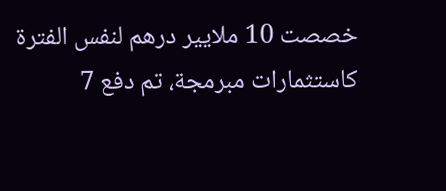خصصت 10 ملايير درهم لنفس الفترة كاستثمارات مبرمجة، تم دفع 7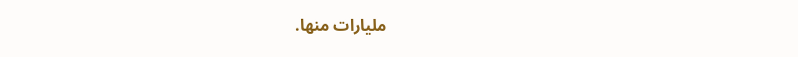مليارات منها.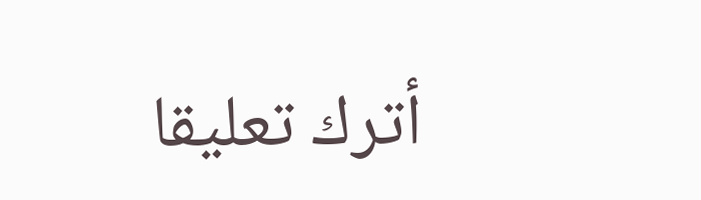أترك تعليقا